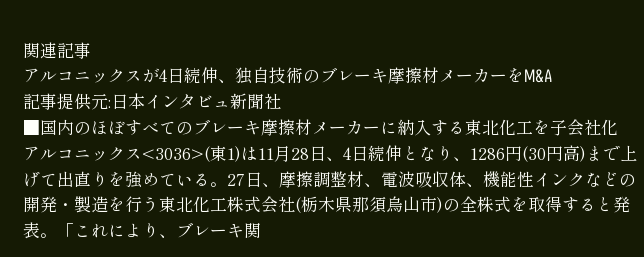関連記事
アルコニックスが4日続伸、独自技術のブレーキ摩擦材メーカーをM&A
記事提供元:日本インタビュ新聞社
■国内のほぼすべてのブレーキ摩擦材メーカーに納入する東北化工を子会社化
アルコニックス<3036>(東1)は11月28日、4日続伸となり、1286円(30円高)まで上げて出直りを強めている。27日、摩擦調整材、電波吸収体、機能性インクなどの開発・製造を行う東北化工株式会社(栃木県那須烏山市)の全株式を取得すると発表。「これにより、ブレーキ関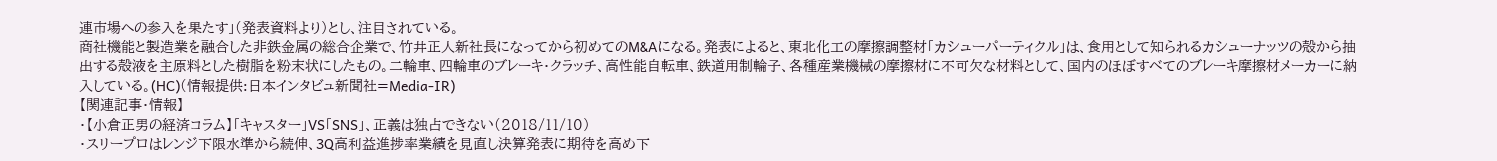連市場への参入を果たす」(発表資料より)とし、注目されている。
商社機能と製造業を融合した非鉄金属の総合企業で、竹井正人新社長になってから初めてのM&Aになる。発表によると、東北化工の摩擦調整材「カシューパーティクル」は、食用として知られるカシューナッツの殻から抽出する殻液を主原料とした樹脂を粉末状にしたもの。二輪車、四輪車のブレーキ・クラッチ、高性能自転車、鉄道用制輪子、各種産業機械の摩擦材に不可欠な材料として、国内のほぼすべてのブレーキ摩擦材メーカーに納入している。(HC)(情報提供:日本インタビュ新聞社=Media-IR)
【関連記事・情報】
・【小倉正男の経済コラム】「キャスター」VS「SNS」、正義は独占できない(2018/11/10)
・スリープロはレンジ下限水準から続伸、3Q高利益進捗率業績を見直し決算発表に期待を高め下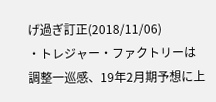げ過ぎ訂正(2018/11/06)
・トレジャー・ファクトリーは調整一巡感、19年2月期予想に上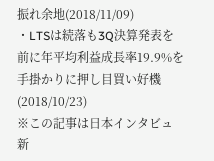振れ余地(2018/11/09)
・LTSは続落も3Q決算発表を前に年平均利益成長率19.9%を手掛かりに押し目買い好機(2018/10/23)
※この記事は日本インタビュ新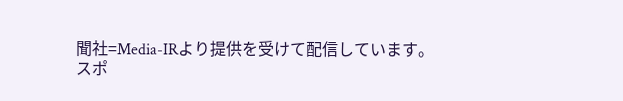聞社=Media-IRより提供を受けて配信しています。
スポ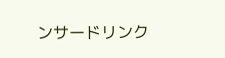ンサードリンク